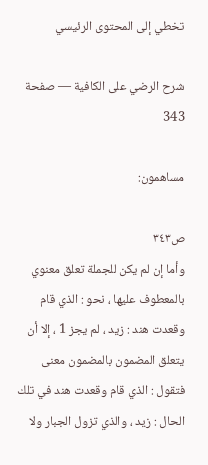تخطي إلى المحتوى الرئيسي

شرح الرضي على الكافية — صفحة 343

مساهمون:

ص٣٤٣
وأما إن لم يكن للجملة تعلق معنوي بالمعطوف عليها ، نحو : الذي قام وقعدت هند : زيد ، لم يجز 1 ، إلا أن يتعلق المضمون بالمضمون معنى فتقول : الذي قام وقعدت هند في تلك الحال : زيد ، والذي تزول الجبار ولا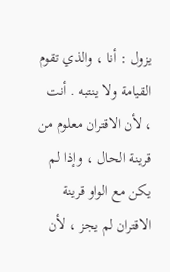يزول : أنا ، والذي تقوم القيامة ولا ينتبه . أنت ، لأن الاقتران معلوم من قرينة الحال ، وإذا لم يكن مع الواو قرينة الاقتران لم يجز ، لأن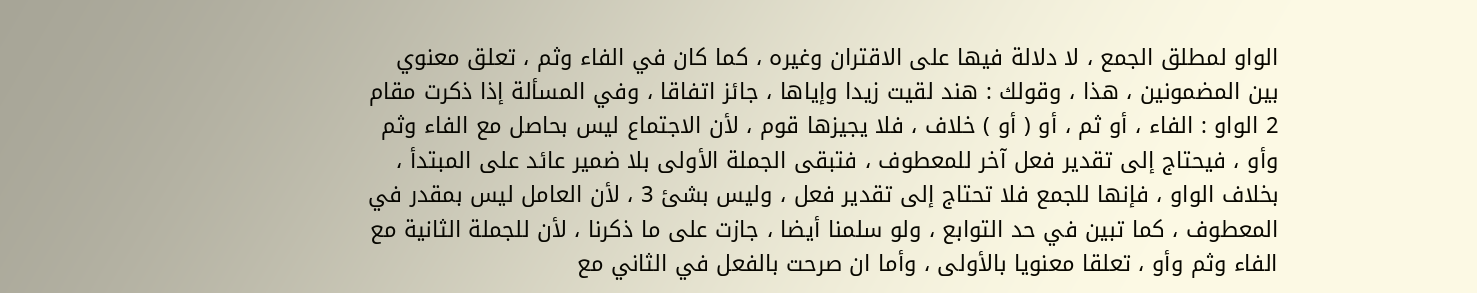الواو لمطلق الجمع ، لا دلالة فيها على الاقتران وغيره ، كما كان في الفاء وثم ، تعلق معنوي بين المضمونين ، هذا ، وقولك : هند لقيت زيدا وإياها ، جائز اتفاقا ، وفي المسألة إذا ذكرت مقام 2 الواو : الفاء ، أو ثم ، أو ( أو ) خلاف ، فلا يجيزها قوم ، لأن الاجتماع ليس بحاصل مع الفاء وثم وأو ، فيحتاج إلى تقدير فعل آخر للمعطوف ، فتبقى الجملة الأولى بلا ضمير عائد على المبتدأ ، بخلاف الواو ، فإنها للجمع فلا تحتاج إلى تقدير فعل ، وليس بشئ 3 ، لأن العامل ليس بمقدر في المعطوف ، كما تبين في حد التوابع ، ولو سلمنا أيضا ، جازت على ما ذكرنا ، لأن للجملة الثانية مع الفاء وثم وأو ، تعلقا معنويا بالأولى ، وأما ان صرحت بالفعل في الثاني مع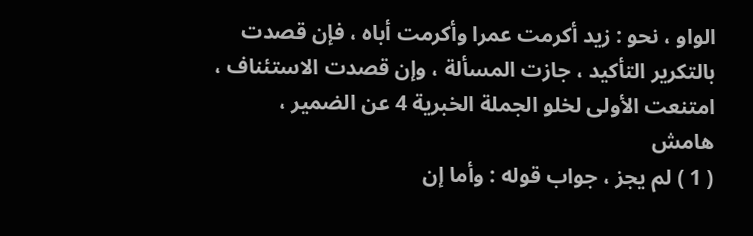الواو ، نحو : زيد أكرمت عمرا وأكرمت أباه ، فإن قصدت بالتكرير التأكيد ، جازت المسألة ، وإن قصدت الاستئناف ، امتنعت الأولى لخلو الجملة الخبرية 4 عن الضمير ،
هامش
( 1 ) لم يجز ، جواب قوله : وأما إن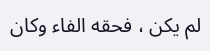لم يكن ، فحقه الفاء وكان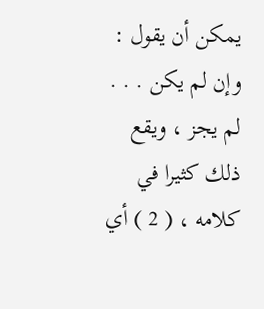يمكن أن يقول : وإن لم يكن . . . لم يجز ، ويقع ذلك كثيرا في كلامه ، ( 2 ) أي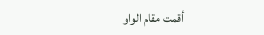أقمت مقام الواو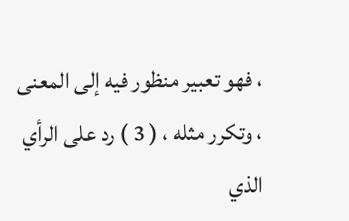، فهو تعبير منظور فيه إلى المعنى ، وتكرر مثله ، ( 3 ) رد على الرأي الذي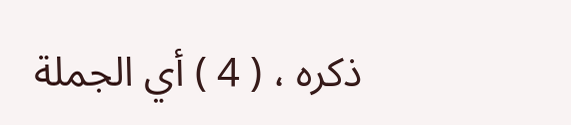ذكره ، ( 4 ) أي الجملة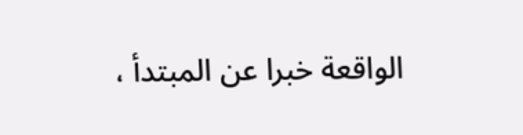الواقعة خبرا عن المبتدأ ،